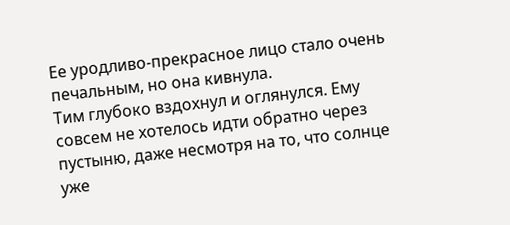Ее уродливо-прекрасное лицо стало очень печальным, но она кивнула.
Тим глубоко вздохнул и оглянулся. Ему совсем не хотелось идти обратно через пустыню, даже несмотря на то, что солнце уже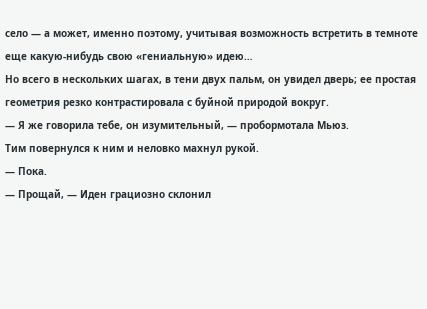село — а может, именно поэтому, учитывая возможность встретить в темноте еще какую-нибудь свою «гениальную» идею…
Но всего в нескольких шагах, в тени двух пальм, он увидел дверь; ее простая геометрия резко контрастировала с буйной природой вокруг.
— Я же говорила тебе, он изумительный, — пробормотала Мьюз.
Тим повернулся к ним и неловко махнул рукой.
— Пока.
— Прощай, — Иден грациозно склонил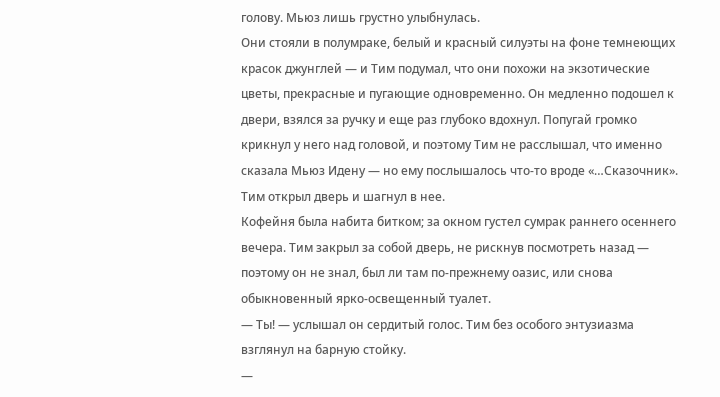голову. Мьюз лишь грустно улыбнулась.
Они стояли в полумраке, белый и красный силуэты на фоне темнеющих красок джунглей — и Тим подумал, что они похожи на экзотические цветы, прекрасные и пугающие одновременно. Он медленно подошел к двери, взялся за ручку и еще раз глубоко вдохнул. Попугай громко крикнул у него над головой, и поэтому Тим не расслышал, что именно сказала Мьюз Идену — но ему послышалось что-то вроде «…Сказочник».
Тим открыл дверь и шагнул в нее.
Кофейня была набита битком; за окном густел сумрак раннего осеннего вечера. Тим закрыл за собой дверь, не рискнув посмотреть назад — поэтому он не знал, был ли там по-прежнему оазис, или снова обыкновенный ярко-освещенный туалет.
— Ты! — услышал он сердитый голос. Тим без особого энтузиазма взглянул на барную стойку.
—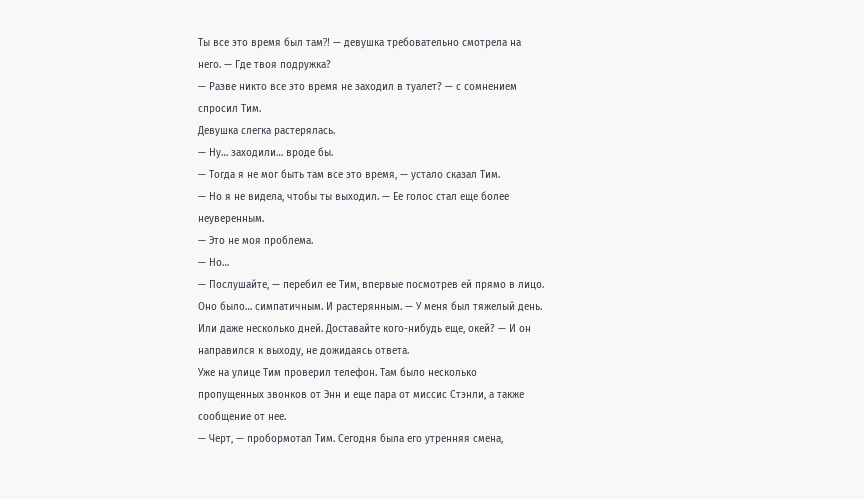Ты все это время был там⁈ — девушка требовательно смотрела на него. — Где твоя подружка?
— Разве никто все это время не заходил в туалет? — с сомнением спросил Тим.
Девушка слегка растерялась.
— Ну… заходили… вроде бы.
— Тогда я не мог быть там все это время, — устало сказал Тим.
— Но я не видела, чтобы ты выходил. — Ее голос стал еще более неуверенным.
— Это не моя проблема.
— Но…
— Послушайте, — перебил ее Тим, впервые посмотрев ей прямо в лицо. Оно было… симпатичным. И растерянным. — У меня был тяжелый день. Или даже несколько дней. Доставайте кого-нибудь еще, окей? — И он направился к выходу, не дожидаясь ответа.
Уже на улице Тим проверил телефон. Там было несколько пропущенных звонков от Энн и еще пара от миссис Стэнли, а также сообщение от нее.
— Черт, — пробормотал Тим. Сегодня была его утренняя смена,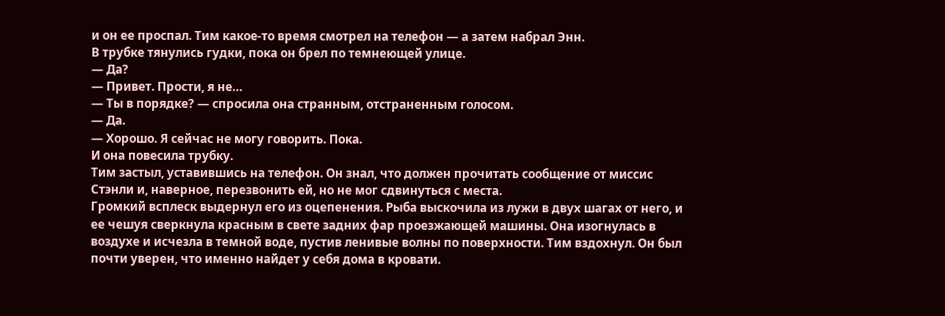и он ее проспал. Тим какое-то время смотрел на телефон — а затем набрал Энн.
В трубке тянулись гудки, пока он брел по темнеющей улице.
— Да?
— Привет. Прости, я не…
— Ты в порядке? — спросила она странным, отстраненным голосом.
— Да.
— Хорошо. Я сейчас не могу говорить. Пока.
И она повесила трубку.
Тим застыл, уставившись на телефон. Он знал, что должен прочитать сообщение от миссис Стэнли и, наверное, перезвонить ей, но не мог сдвинуться с места.
Громкий всплеск выдернул его из оцепенения. Рыба выскочила из лужи в двух шагах от него, и ее чешуя сверкнула красным в свете задних фар проезжающей машины. Она изогнулась в воздухе и исчезла в темной воде, пустив ленивые волны по поверхности. Тим вздохнул. Он был почти уверен, что именно найдет у себя дома в кровати.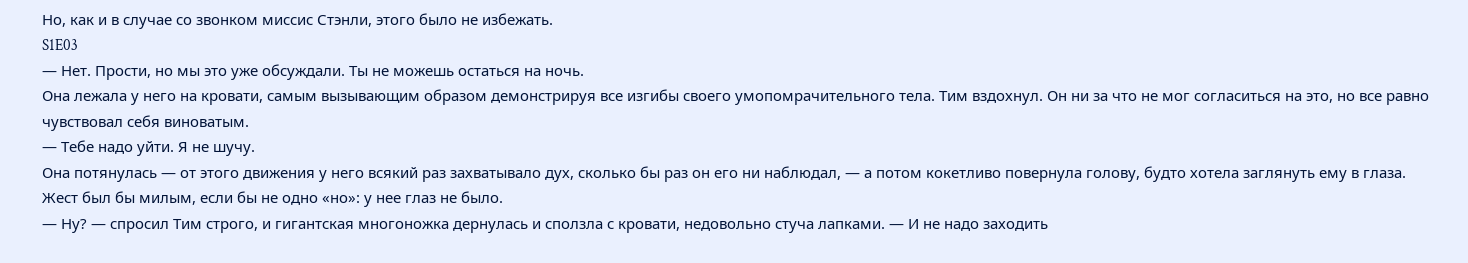Но, как и в случае со звонком миссис Стэнли, этого было не избежать.
S1E03
— Нет. Прости, но мы это уже обсуждали. Ты не можешь остаться на ночь.
Она лежала у него на кровати, самым вызывающим образом демонстрируя все изгибы своего умопомрачительного тела. Тим вздохнул. Он ни за что не мог согласиться на это, но все равно чувствовал себя виноватым.
— Тебе надо уйти. Я не шучу.
Она потянулась — от этого движения у него всякий раз захватывало дух, сколько бы раз он его ни наблюдал, — а потом кокетливо повернула голову, будто хотела заглянуть ему в глаза. Жест был бы милым, если бы не одно «но»: у нее глаз не было.
— Ну? — спросил Тим строго, и гигантская многоножка дернулась и сползла с кровати, недовольно стуча лапками. — И не надо заходить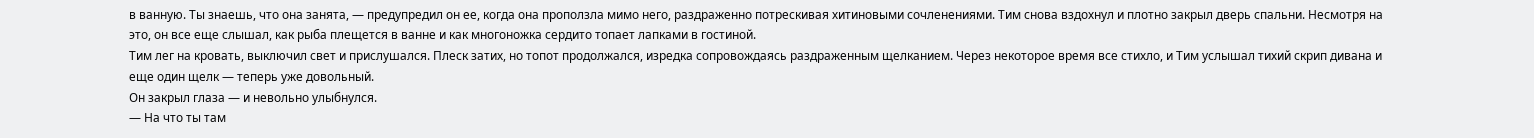в ванную. Ты знаешь, что она занята, — предупредил он ее, когда она проползла мимо него, раздраженно потрескивая хитиновыми сочленениями. Тим снова вздохнул и плотно закрыл дверь спальни. Несмотря на это, он все еще слышал, как рыба плещется в ванне и как многоножка сердито топает лапками в гостиной.
Тим лег на кровать, выключил свет и прислушался. Плеск затих, но топот продолжался, изредка сопровождаясь раздраженным щелканием. Через некоторое время все стихло, и Тим услышал тихий скрип дивана и еще один щелк — теперь уже довольный.
Он закрыл глаза — и невольно улыбнулся.
— На что ты там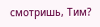смотришь, Тим?